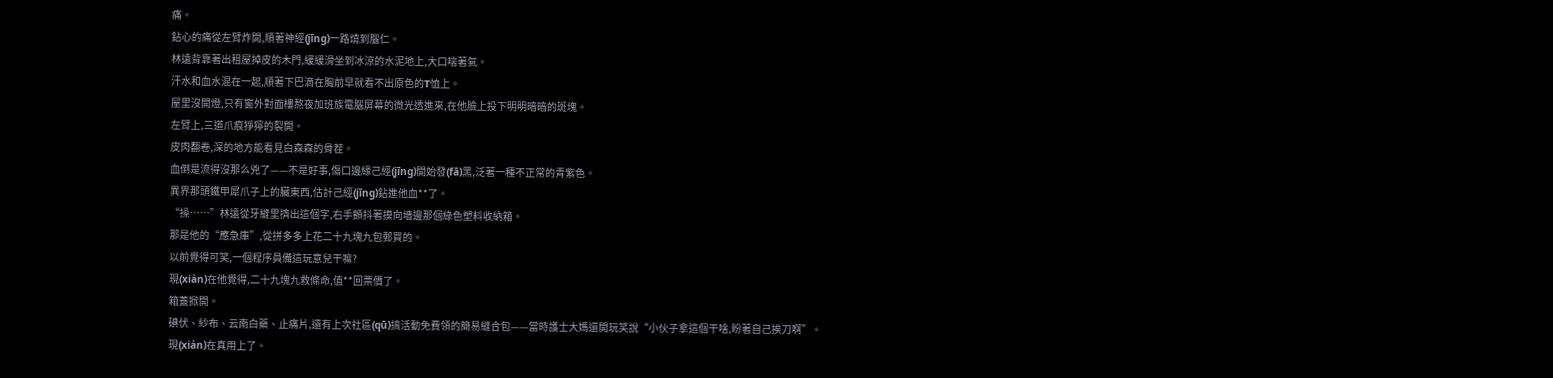痛。
鉆心的痛從左臂炸開,順著神經(jīng)一路燒到腦仁。
林遠背靠著出租屋掉皮的木門,緩緩滑坐到冰涼的水泥地上,大口喘著氣。
汗水和血水混在一起,順著下巴滴在胸前早就看不出原色的T恤上。
屋里沒開燈,只有窗外對面樓熬夜加班族電腦屏幕的微光透進來,在他臉上投下明明暗暗的斑塊。
左臂上,三道爪痕猙獰的裂開。
皮肉翻卷,深的地方能看見白森森的骨茬。
血倒是流得沒那么兇了——不是好事,傷口邊緣己經(jīng)開始發(fā)黑,泛著一種不正常的青紫色。
異界那頭鐵甲犀爪子上的臟東西,估計己經(jīng)鉆進他血**了。
“操……”林遠從牙縫里擠出這個字,右手顫抖著摸向墻邊那個綠色塑料收納箱。
那是他的“應急庫”,從拼多多上花二十九塊九包郵買的。
以前覺得可笑,一個程序員備這玩意兒干嘛?
現(xiàn)在他覺得,二十九塊九救條命,值**回票價了。
箱蓋掀開。
碘伏、紗布、云南白藥、止痛片,還有上次社區(qū)搞活動免費領的簡易縫合包——當時護士大媽還開玩笑說“小伙子拿這個干啥,盼著自己挨刀啊”。
現(xiàn)在真用上了。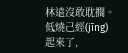林遠沒敢耽擱。
低燒己經(jīng)起來了,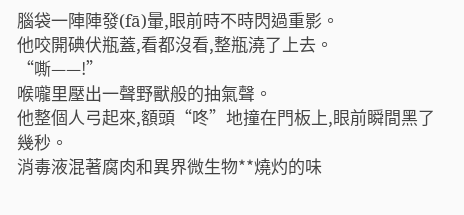腦袋一陣陣發(fā)暈,眼前時不時閃過重影。
他咬開碘伏瓶蓋,看都沒看,整瓶澆了上去。
“嘶——!”
喉嚨里壓出一聲野獸般的抽氣聲。
他整個人弓起來,額頭“咚”地撞在門板上,眼前瞬間黑了幾秒。
消毒液混著腐肉和異界微生物**燒灼的味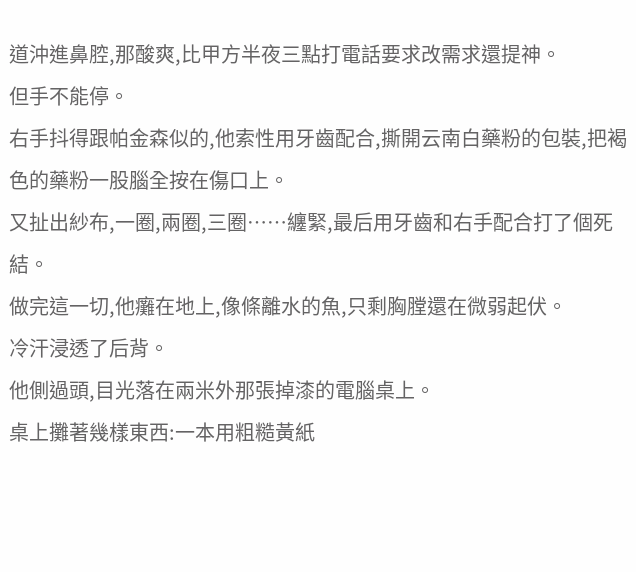道沖進鼻腔,那酸爽,比甲方半夜三點打電話要求改需求還提神。
但手不能停。
右手抖得跟帕金森似的,他索性用牙齒配合,撕開云南白藥粉的包裝,把褐色的藥粉一股腦全按在傷口上。
又扯出紗布,一圈,兩圈,三圈……纏緊,最后用牙齒和右手配合打了個死結。
做完這一切,他癱在地上,像條離水的魚,只剩胸膛還在微弱起伏。
冷汗浸透了后背。
他側過頭,目光落在兩米外那張掉漆的電腦桌上。
桌上攤著幾樣東西:一本用粗糙黃紙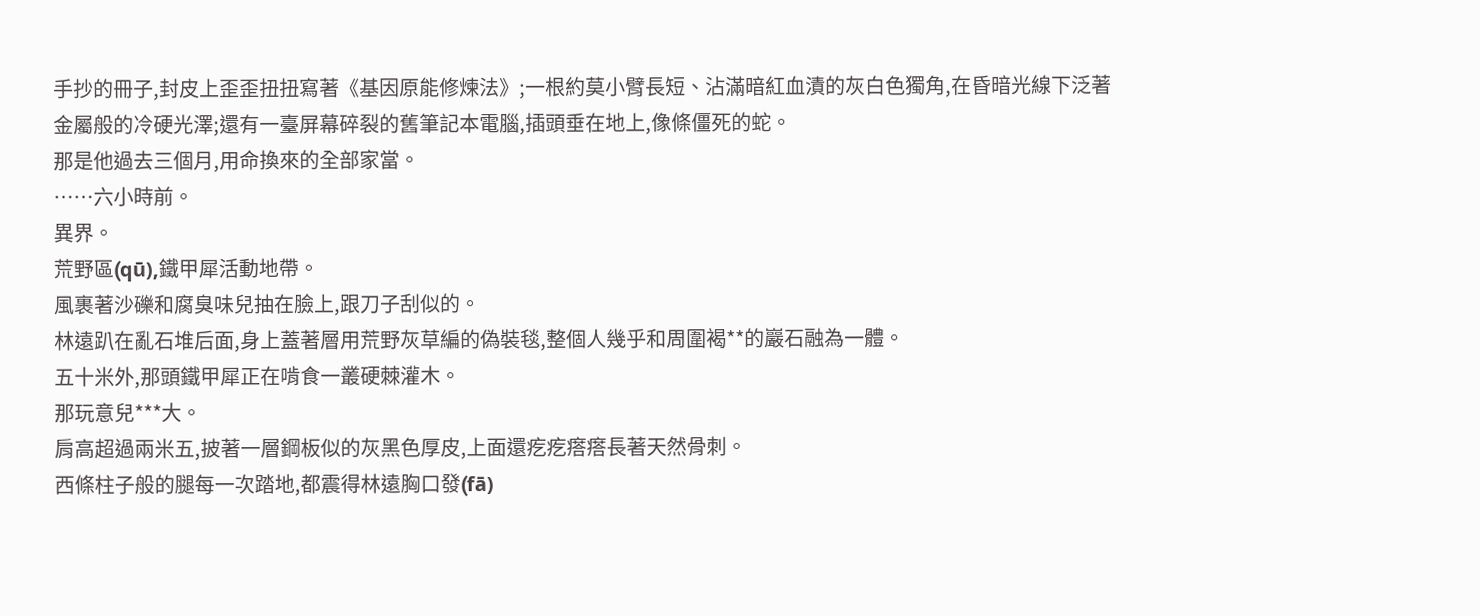手抄的冊子,封皮上歪歪扭扭寫著《基因原能修煉法》;一根約莫小臂長短、沾滿暗紅血漬的灰白色獨角,在昏暗光線下泛著金屬般的冷硬光澤;還有一臺屏幕碎裂的舊筆記本電腦,插頭垂在地上,像條僵死的蛇。
那是他過去三個月,用命換來的全部家當。
……六小時前。
異界。
荒野區(qū),鐵甲犀活動地帶。
風裹著沙礫和腐臭味兒抽在臉上,跟刀子刮似的。
林遠趴在亂石堆后面,身上蓋著層用荒野灰草編的偽裝毯,整個人幾乎和周圍褐**的巖石融為一體。
五十米外,那頭鐵甲犀正在啃食一叢硬棘灌木。
那玩意兒***大。
肩高超過兩米五,披著一層鋼板似的灰黑色厚皮,上面還疙疙瘩瘩長著天然骨刺。
西條柱子般的腿每一次踏地,都震得林遠胸口發(fā)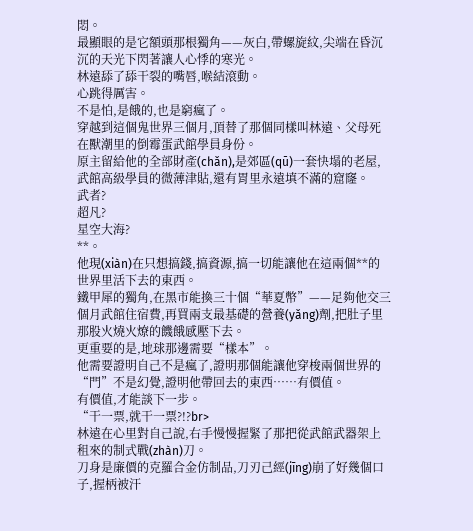悶。
最顯眼的是它額頭那根獨角——灰白,帶螺旋紋,尖端在昏沉沉的天光下閃著讓人心悸的寒光。
林遠舔了舔干裂的嘴唇,喉結滾動。
心跳得厲害。
不是怕,是餓的,也是窮瘋了。
穿越到這個鬼世界三個月,頂替了那個同樣叫林遠、父母死在獸潮里的倒霉蛋武館學員身份。
原主留給他的全部財產(chǎn),是郊區(qū)一套快塌的老屋,武館高級學員的微薄津貼,還有胃里永遠填不滿的窟窿。
武者?
超凡?
星空大海?
**。
他現(xiàn)在只想搞錢,搞資源,搞一切能讓他在這兩個**的世界里活下去的東西。
鐵甲犀的獨角,在黑市能換三十個“華夏幣”——足夠他交三個月武館住宿費,再買兩支最基礎的營養(yǎng)劑,把肚子里那股火燒火燎的饑餓感壓下去。
更重要的是,地球那邊需要“樣本”。
他需要證明自己不是瘋了,證明那個能讓他穿梭兩個世界的“門”不是幻覺,證明他帶回去的東西……有價值。
有價值,才能談下一步。
“干一票,就干一票?!?br>
林遠在心里對自己說,右手慢慢握緊了那把從武館武器架上租來的制式戰(zhàn)刀。
刀身是廉價的克羅合金仿制品,刀刃己經(jīng)崩了好幾個口子,握柄被汗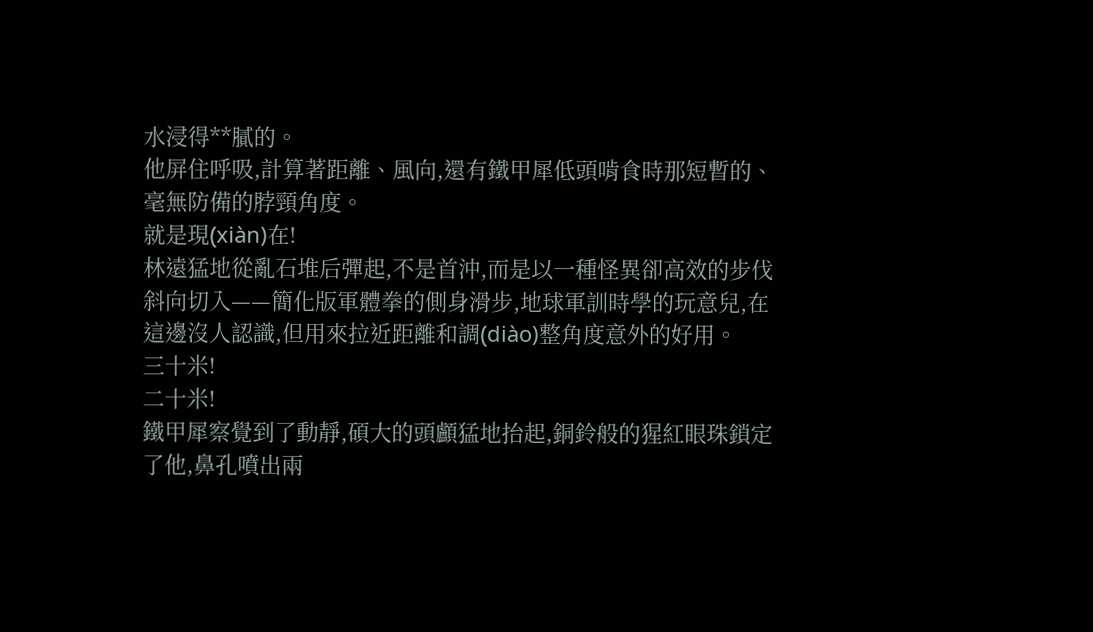水浸得**膩的。
他屏住呼吸,計算著距離、風向,還有鐵甲犀低頭啃食時那短暫的、毫無防備的脖頸角度。
就是現(xiàn)在!
林遠猛地從亂石堆后彈起,不是首沖,而是以一種怪異卻高效的步伐斜向切入——簡化版軍體拳的側身滑步,地球軍訓時學的玩意兒,在這邊沒人認識,但用來拉近距離和調(diào)整角度意外的好用。
三十米!
二十米!
鐵甲犀察覺到了動靜,碩大的頭顱猛地抬起,銅鈴般的猩紅眼珠鎖定了他,鼻孔噴出兩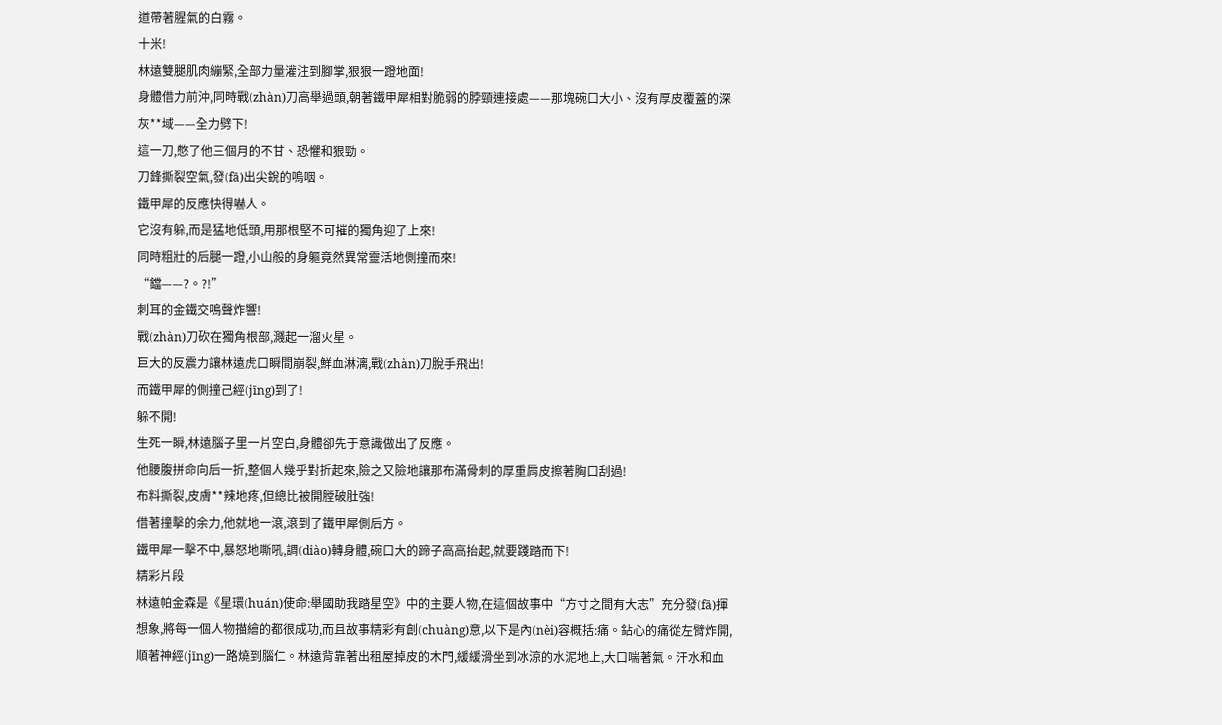道帶著腥氣的白霧。
十米!
林遠雙腿肌肉繃緊,全部力量灌注到腳掌,狠狠一蹬地面!
身體借力前沖,同時戰(zhàn)刀高舉過頭,朝著鐵甲犀相對脆弱的脖頸連接處——那塊碗口大小、沒有厚皮覆蓋的深灰**域——全力劈下!
這一刀,憋了他三個月的不甘、恐懼和狠勁。
刀鋒撕裂空氣,發(fā)出尖銳的嗚咽。
鐵甲犀的反應快得嚇人。
它沒有躲,而是猛地低頭,用那根堅不可摧的獨角迎了上來!
同時粗壯的后腿一蹬,小山般的身軀竟然異常靈活地側撞而來!
“鐺——?。?!”
刺耳的金鐵交鳴聲炸響!
戰(zhàn)刀砍在獨角根部,濺起一溜火星。
巨大的反震力讓林遠虎口瞬間崩裂,鮮血淋漓,戰(zhàn)刀脫手飛出!
而鐵甲犀的側撞己經(jīng)到了!
躲不開!
生死一瞬,林遠腦子里一片空白,身體卻先于意識做出了反應。
他腰腹拼命向后一折,整個人幾乎對折起來,險之又險地讓那布滿骨刺的厚重肩皮擦著胸口刮過!
布料撕裂,皮膚**辣地疼,但總比被開膛破肚強!
借著撞擊的余力,他就地一滾,滾到了鐵甲犀側后方。
鐵甲犀一擊不中,暴怒地嘶吼,調(diào)轉身體,碗口大的蹄子高高抬起,就要踐踏而下!
精彩片段
林遠帕金森是《星環(huán)使命:舉國助我踏星空》中的主要人物,在這個故事中“方寸之間有大志”充分發(fā)揮想象,將每一個人物描繪的都很成功,而且故事精彩有創(chuàng)意,以下是內(nèi)容概括:痛。鉆心的痛從左臂炸開,順著神經(jīng)一路燒到腦仁。林遠背靠著出租屋掉皮的木門,緩緩滑坐到冰涼的水泥地上,大口喘著氣。汗水和血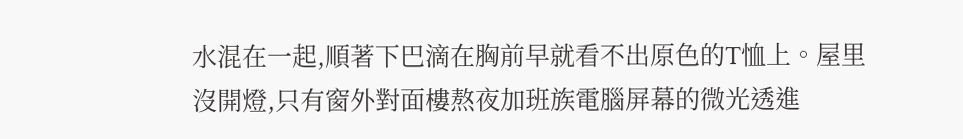水混在一起,順著下巴滴在胸前早就看不出原色的T恤上。屋里沒開燈,只有窗外對面樓熬夜加班族電腦屏幕的微光透進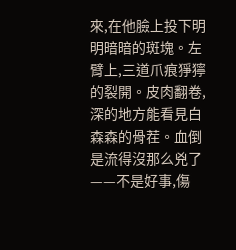來,在他臉上投下明明暗暗的斑塊。左臂上,三道爪痕猙獰的裂開。皮肉翻卷,深的地方能看見白森森的骨茬。血倒是流得沒那么兇了——不是好事,傷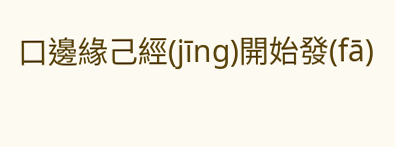口邊緣己經(jīng)開始發(fā)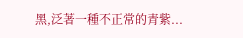黑,泛著一種不正常的青紫...